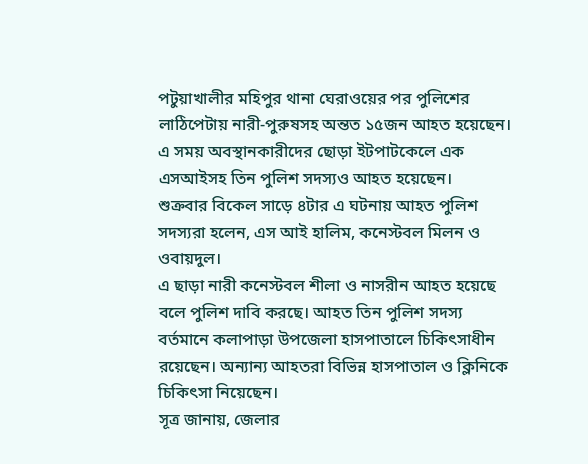পটুয়াখালীর মহিপুর থানা ঘেরাওয়ের পর পুলিশের লাঠিপেটায় নারী-পুরুষসহ অন্তত ১৫জন আহত হয়েছেন। এ সময় অবস্থানকারীদের ছোড়া ইটপাটকেলে এক এসআইসহ তিন পুলিশ সদস্যও আহত হয়েছেন।
শুক্রবার বিকেল সাড়ে ৪টার এ ঘটনায় আহত পুলিশ সদস্যরা হলেন, এস আই হালিম, কনেস্টবল মিলন ও ওবায়দুল।
এ ছাড়া নারী কনেস্টবল শীলা ও নাসরীন আহত হয়েছে বলে পুলিশ দাবি করছে। আহত তিন পুলিশ সদস্য বর্তমানে কলাপাড়া উপজেলা হাসপাতালে চিকিৎসাধীন রয়েছেন। অন্যান্য আহতরা বিভিন্ন হাসপাতাল ও ক্লিনিকে চিকিৎসা নিয়েছেন।
সূত্র জানায়, জেলার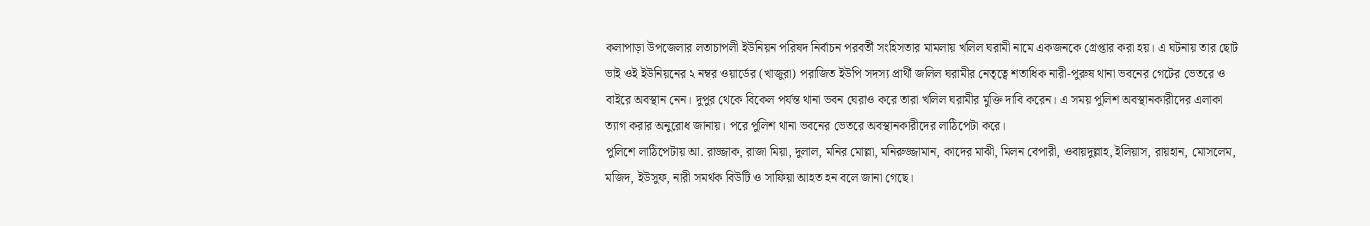কলাপাড়া উপজেলার লতাচাপলী ইউনিয়ন পরিষদ নির্বাচন পরবর্তী সংহিসতার মামলায় খলিল ঘরামী নামে একজনকে গ্রেপ্তার করা হয়। এ ঘটনায় তার ছোট ভাই ওই ইউনিয়নের ২ নম্বর ওয়ার্ডের (খাজুরা) পরাজিত ইউপি সদস্য প্রার্থী জলিল ঘরামীর নেতৃত্বে শতাধিক নারী-পুরুষ থানা ভবনের গেটের ভেতরে ও বাইরে অবস্থান নেন। দুপুর থেকে বিকেল পর্যন্ত থানা ভবন ঘেরাও করে তারা খলিল ঘরামীর মুক্তি দাবি করেন। এ সময় পুলিশ অবস্থানকারীদের এলাকা ত্যাগ করার অনুরোধ জানায়। পরে পুলিশ থানা ভবনের ভেতরে অবস্থানকারীদের লাঠিপেটা করে।
পুলিশে লাঠিপেটায় আ. রাজ্জাক, রাজা মিয়া, দুলাল, মনির মোল্লা, মনিরুজ্জামান, কাদের মাঝী, মিলন বেপারী, ওবায়দুল্লাহ, ইলিয়াস, রায়হান, মোসলেম, মজিদ, ইউসুফ, নারী সমর্থক বিউটি ও সাফিয়া আহত হন বলে জানা গেছে।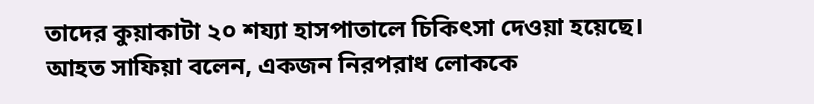তাদের কুয়াকাটা ২০ শয্যা হাসপাতালে চিকিৎসা দেওয়া হয়েছে।
আহত সাফিয়া বলেন, একজন নিরপরাধ লোককে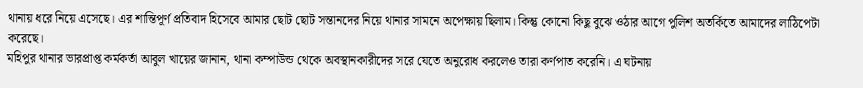থানায় ধরে নিয়ে এসেছে। এর শান্তিপূর্ণ প্রতিবাদ হিসেবে আমার ছোট ছোট সন্তানদের নিয়ে থানার সামনে অপেক্ষায় ছিলাম। কিন্তু কোনো কিছু বুঝে ওঠার আগে পুলিশ অতর্কিতে আমাদের লাঠিপেটা করেছে।
মহিপুর থানার ভারপ্রাপ্ত কর্মকর্তা আবুল খায়ের জানান, থানা কম্পাউন্ড থেকে অবস্থানকারীদের সরে যেতে অনুরোধ করলেও তারা কর্ণপাত করেনি। এ ঘটনায়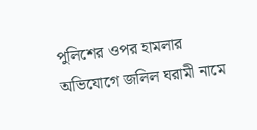পুলিশের ওপর হামলার অভিযোগে জলিল ঘরামী নামে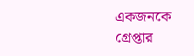একজনকে গ্রেপ্তার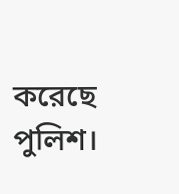করেছে পুলিশ।